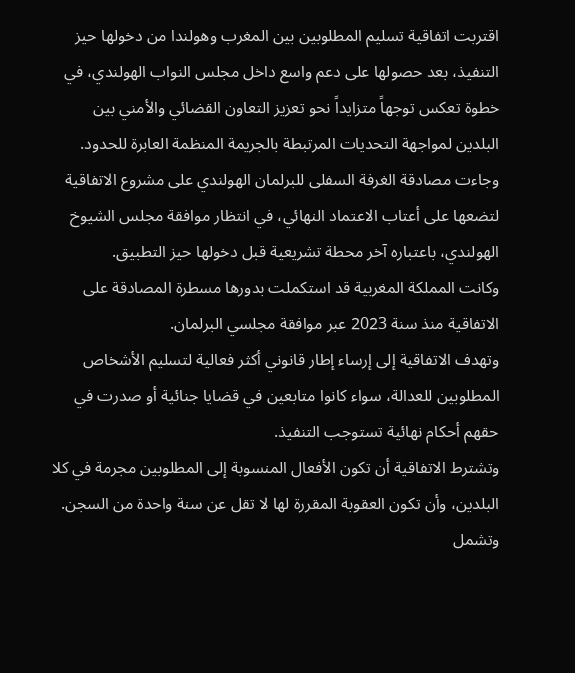اقتربت اتفاقية تسليم المطلوبين بين المغرب وهولندا من دخولها حيز التنفيذ، بعد حصولها على دعم واسع داخل مجلس النواب الهولندي، في خطوة تعكس توجهاً متزايداً نحو تعزيز التعاون القضائي والأمني بين البلدين لمواجهة التحديات المرتبطة بالجريمة المنظمة العابرة للحدود.
وجاءت مصادقة الغرفة السفلى للبرلمان الهولندي على مشروع الاتفاقية لتضعها على أعتاب الاعتماد النهائي، في انتظار موافقة مجلس الشيوخ الهولندي، باعتباره آخر محطة تشريعية قبل دخولها حيز التطبيق.
وكانت المملكة المغربية قد استكملت بدورها مسطرة المصادقة على الاتفاقية منذ سنة 2023 عبر موافقة مجلسي البرلمان.
وتهدف الاتفاقية إلى إرساء إطار قانوني أكثر فعالية لتسليم الأشخاص المطلوبين للعدالة، سواء كانوا متابعين في قضايا جنائية أو صدرت في حقهم أحكام نهائية تستوجب التنفيذ.
وتشترط الاتفاقية أن تكون الأفعال المنسوبة إلى المطلوبين مجرمة في كلا البلدين، وأن تكون العقوبة المقررة لها لا تقل عن سنة واحدة من السجن.
وتشمل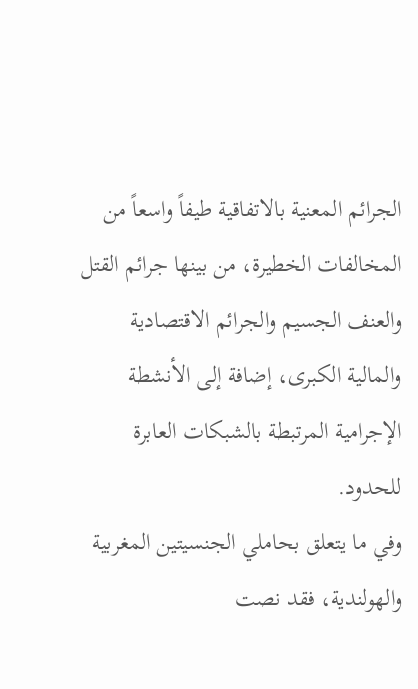الجرائم المعنية بالاتفاقية طيفاً واسعاً من المخالفات الخطيرة، من بينها جرائم القتل والعنف الجسيم والجرائم الاقتصادية والمالية الكبرى، إضافة إلى الأنشطة الإجرامية المرتبطة بالشبكات العابرة للحدود.
وفي ما يتعلق بحاملي الجنسيتين المغربية والهولندية، فقد نصت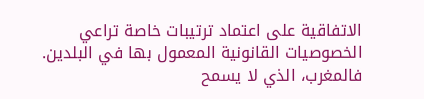الاتفاقية على اعتماد ترتيبات خاصة تراعي الخصوصيات القانونية المعمول بها في البلدين.
فالمغرب، الذي لا يسمح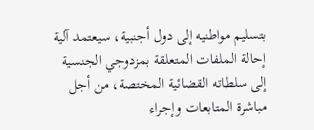بتسليم مواطنيه إلى دول أجنبية، سيعتمد آلية إحالة الملفات المتعلقة بمزدوجي الجنسية إلى سلطاته القضائية المختصة، من أجل مباشرة المتابعات وإجراء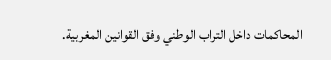المحاكمات داخل التراب الوطني وفق القوانين المغربية.